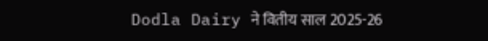Dodla Dairy ने वितीय साल 2025-26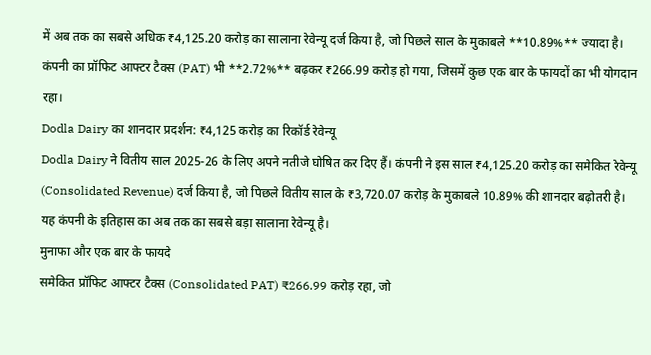में अब तक का सबसे अधिक ₹4,125.20 करोड़ का सालाना रेवेन्यू दर्ज किया है, जो पिछले साल के मुकाबले **10.89%** ज्यादा है। कंपनी का प्रॉफिट आफ्टर टैक्स (PAT) भी **2.72%** बढ़कर ₹266.99 करोड़ हो गया, जिसमें कुछ एक बार के फायदों का भी योगदान रहा।
Dodla Dairy का शानदार प्रदर्शन: ₹4,125 करोड़ का रिकॉर्ड रेवेन्यू
Dodla Dairy ने वितीय साल 2025-26 के लिए अपने नतीजे घोषित कर दिए हैं। कंपनी ने इस साल ₹4,125.20 करोड़ का समेकित रेवेन्यू (Consolidated Revenue) दर्ज किया है, जो पिछले वितीय साल के ₹3,720.07 करोड़ के मुकाबले 10.89% की शानदार बढ़ोतरी है। यह कंपनी के इतिहास का अब तक का सबसे बड़ा सालाना रेवेन्यू है।
मुनाफा और एक बार के फायदे
समेकित प्रॉफिट आफ्टर टैक्स (Consolidated PAT) ₹266.99 करोड़ रहा, जो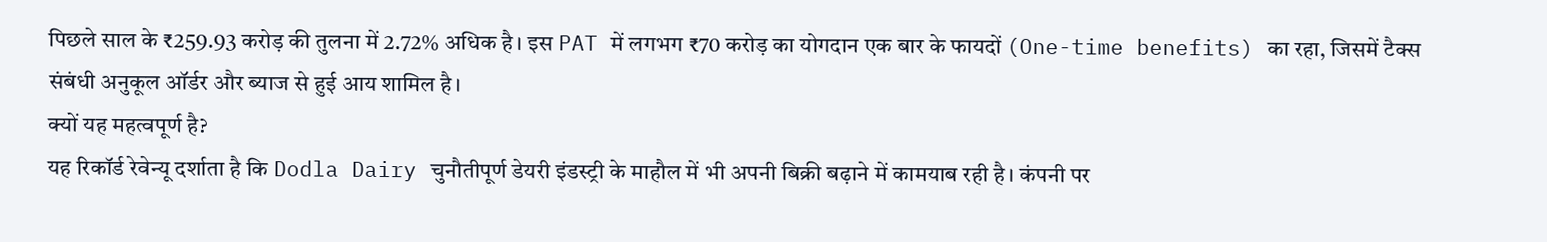पिछले साल के ₹259.93 करोड़ की तुलना में 2.72% अधिक है। इस PAT में लगभग ₹70 करोड़ का योगदान एक बार के फायदों (One-time benefits) का रहा, जिसमें टैक्स संबंधी अनुकूल ऑर्डर और ब्याज से हुई आय शामिल है।
क्यों यह महत्वपूर्ण है?
यह रिकॉर्ड रेवेन्यू दर्शाता है कि Dodla Dairy चुनौतीपूर्ण डेयरी इंडस्ट्री के माहौल में भी अपनी बिक्री बढ़ाने में कामयाब रही है। कंपनी पर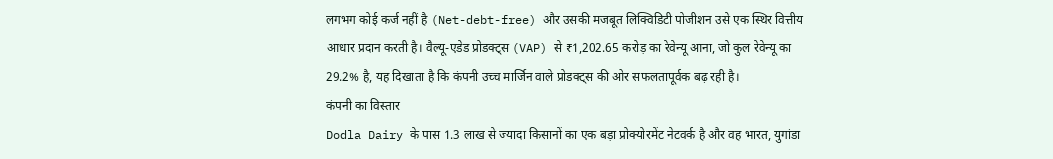लगभग कोई कर्ज नहीं है (Net-debt-free) और उसकी मजबूत लिक्विडिटी पोजीशन उसे एक स्थिर वित्तीय आधार प्रदान करती है। वैल्यू-एडेड प्रोडक्ट्स (VAP) से ₹1,202.65 करोड़ का रेवेन्यू आना, जो कुल रेवेन्यू का 29.2% है, यह दिखाता है कि कंपनी उच्च मार्जिन वाले प्रोडक्ट्स की ओर सफलतापूर्वक बढ़ रही है।
कंपनी का विस्तार
Dodla Dairy के पास 1.3 लाख से ज्यादा किसानों का एक बड़ा प्रोक्योरमेंट नेटवर्क है और वह भारत, युगांडा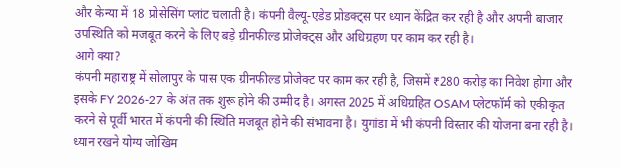और केन्या में 18 प्रोसेसिंग प्लांट चलाती है। कंपनी वैल्यू-एडेड प्रोडक्ट्स पर ध्यान केंद्रित कर रही है और अपनी बाजार उपस्थिति को मजबूत करने के लिए बड़े ग्रीनफील्ड प्रोजेक्ट्स और अधिग्रहण पर काम कर रही है।
आगे क्या?
कंपनी महाराष्ट्र में सोलापुर के पास एक ग्रीनफील्ड प्रोजेक्ट पर काम कर रही है, जिसमें ₹280 करोड़ का निवेश होगा और इसके FY 2026-27 के अंत तक शुरू होने की उम्मीद है। अगस्त 2025 में अधिग्रहित OSAM प्लेटफॉर्म को एकीकृत करने से पूर्वी भारत में कंपनी की स्थिति मजबूत होने की संभावना है। युगांडा में भी कंपनी विस्तार की योजना बना रही है।
ध्यान रखने योग्य जोखिम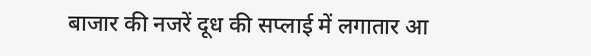बाजार की नजरें दूध की सप्लाई में लगातार आ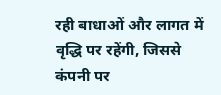रही बाधाओं और लागत में वृद्धि पर रहेंगी, जिससे कंपनी पर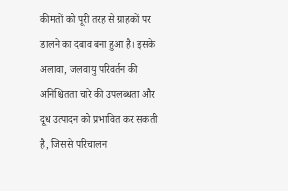कीमतों को पूरी तरह से ग्राहकों पर डालने का दबाव बना हुआ है। इसके अलावा, जलवायु परिवर्तन की अनिश्चितता चारे की उपलब्धता और दूध उत्पादन को प्रभावित कर सकती है, जिससे परिचालन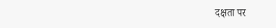दक्षता पर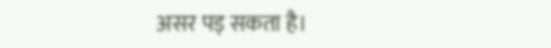असर पड़ सकता है।